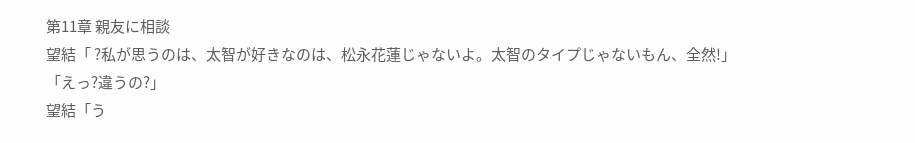第11章 親友に相談
望結「 ?私が思うのは、太智が好きなのは、松永花蓮じゃないよ。太智のタイプじゃないもん、全然!」
「えっ?違うの?」
望結「う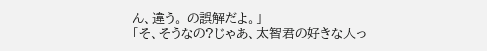ん、違う。 の誤解だよ。」
「そ、そうなの?じゃあ、太智君の好きな人っ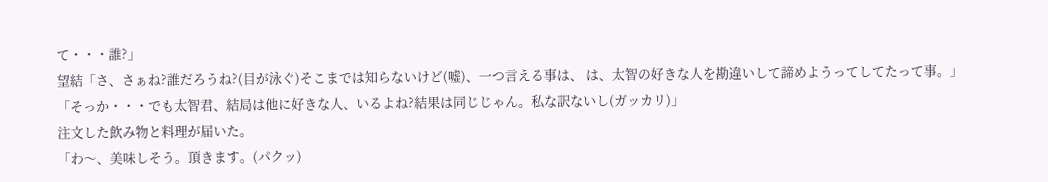て・・・誰?」
望結「さ、さぁね?誰だろうね?(目が泳ぐ)そこまでは知らないけど(嘘)、一つ言える事は、 は、太智の好きな人を勘違いして諦めようってしてたって事。」
「そっか・・・でも太智君、結局は他に好きな人、いるよね?結果は同じじゃん。私な訳ないし(ガッカリ)」
注文した飲み物と料理が届いた。
「わ〜、美味しそう。頂きます。(パクッ)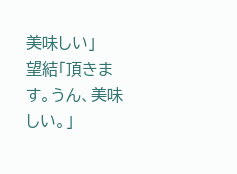美味しい」
望結「頂きます。うん、美味しい。」